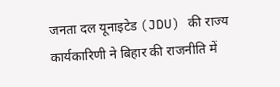जनता दल यूनाइटेड (JDU) की राज्य कार्यकारिणी ने बिहार की राजनीति में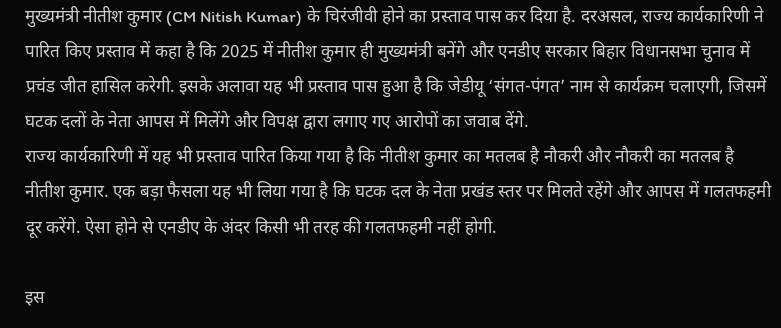मुख्यमंत्री नीतीश कुमार (CM Nitish Kumar) के चिरंजीवी होने का प्रस्ताव पास कर दिया है. दरअसल, राज्य कार्यकारिणी ने पारित किए प्रस्ताव में कहा है कि 2025 में नीतीश कुमार ही मुख्यमंत्री बनेंगे और एनडीए सरकार बिहार विधानसभा चुनाव में प्रचंड जीत हासिल करेगी. इसके अलावा यह भी प्रस्ताव पास हुआ है कि जेडीयू ‘संगत-पंगत’ नाम से कार्यक्रम चलाएगी, जिसमें घटक दलों के नेता आपस में मिलेंगे और विपक्ष द्वारा लगाए गए आरोपों का जवाब देंगे.
राज्य कार्यकारिणी में यह भी प्रस्ताव पारित किया गया है कि नीतीश कुमार का मतलब है नौकरी और नौकरी का मतलब है नीतीश कुमार. एक बड़ा फैसला यह भी लिया गया है कि घटक दल के नेता प्रखंड स्तर पर मिलते रहेंगे और आपस में गलतफहमी दूर करेंगे. ऐसा होने से एनडीए के अंदर किसी भी तरह की गलतफहमी नहीं होगी.

इस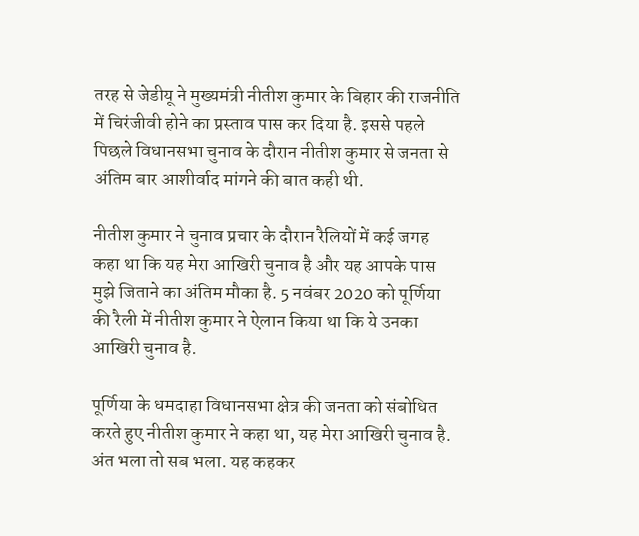तरह से जेडीयू ने मुख्यमंत्री नीतीश कुमार के बिहार की राजनीति में चिरंजीवी होने का प्रस्ताव पास कर दिया है. इससे पहले पिछले विधानसभा चुनाव के दौरान नीतीश कुमार से जनता से अंतिम बार आशीर्वाद मांगने की बात कही थी.

नीतीश कुमार ने चुनाव प्रचार के दौरान रैलियों में कई जगह कहा था कि यह मेरा आखिरी चुनाव है और यह आपके पास मुझे जिताने का अंतिम मौका है. 5 नवंबर 2020 को पूर्णिया की रैली में नीतीश कुमार ने ऐलान किया था कि ये उनका आखिरी चुनाव है.

पूर्णिया के धमदाहा विधानसभा क्षेत्र की जनता को संबोधित करते हुए नीतीश कुमार ने कहा था, यह मेरा आखिरी चुनाव है. अंत भला तो सब भला. यह कहकर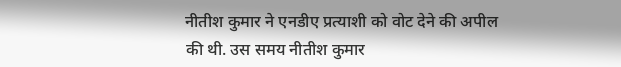नीतीश कुमार ने एनडीए प्रत्याशी को वोट देने की अपील की थी. उस समय नीतीश कुमार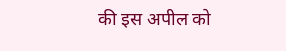की इस अपील को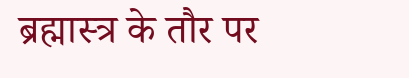ब्रह्मास्त्र के तौर पर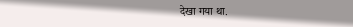देखा गया था.